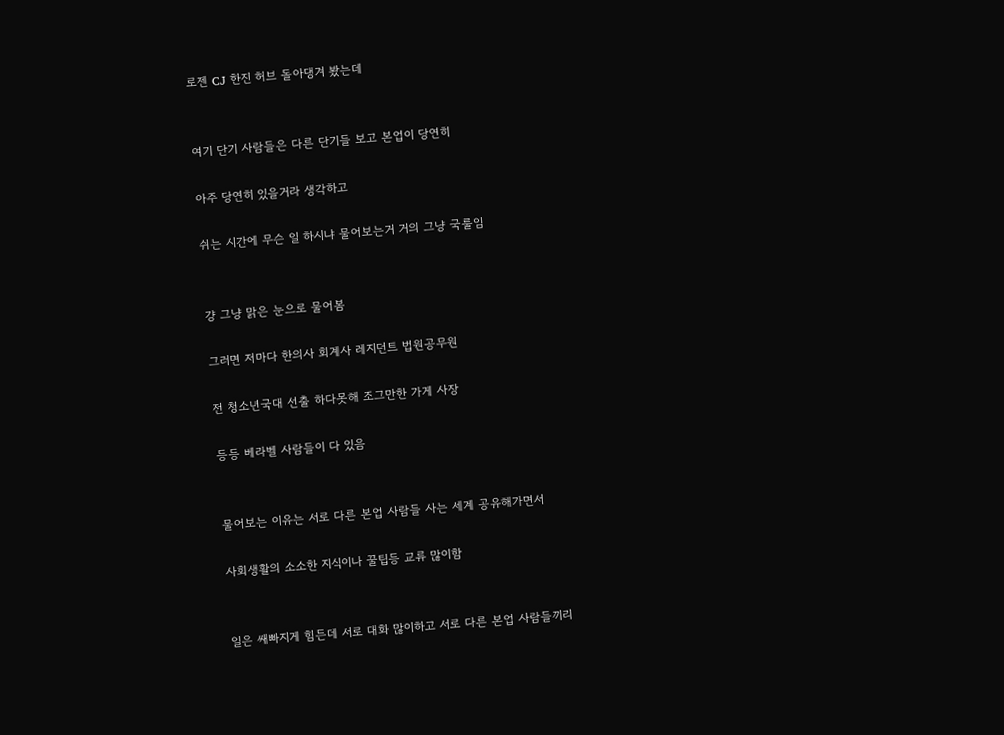로젠 CJ 한진 허브 돌아댕겨 봤는데


여기 단기 사람들은 다른 단기들 보고 본업이 당연히

아주 당연히 있을거라 생각하고

쉬는 시간에 무슨 일 하시냐 물어보는거 거의 그냥 국룰임


걍 그냥 맑은 눈으로 물어봄

그러면 저마다 한의사 회계사 레지던트 법원공무원

전 청소년국대 선출 하다못해 조그만한 가게 사장

등등 베라벨 사람들이 다 있음


물어보는 이유는 서로 다른 본업 사람들 사는 세계 공유해가면서

사회생활의 소소한 지식이나 꿀팁등 교류 많이함


일은 쌔빠지게 힘든데 서로 대화 많이하고 서로 다른 본업 사람들끼리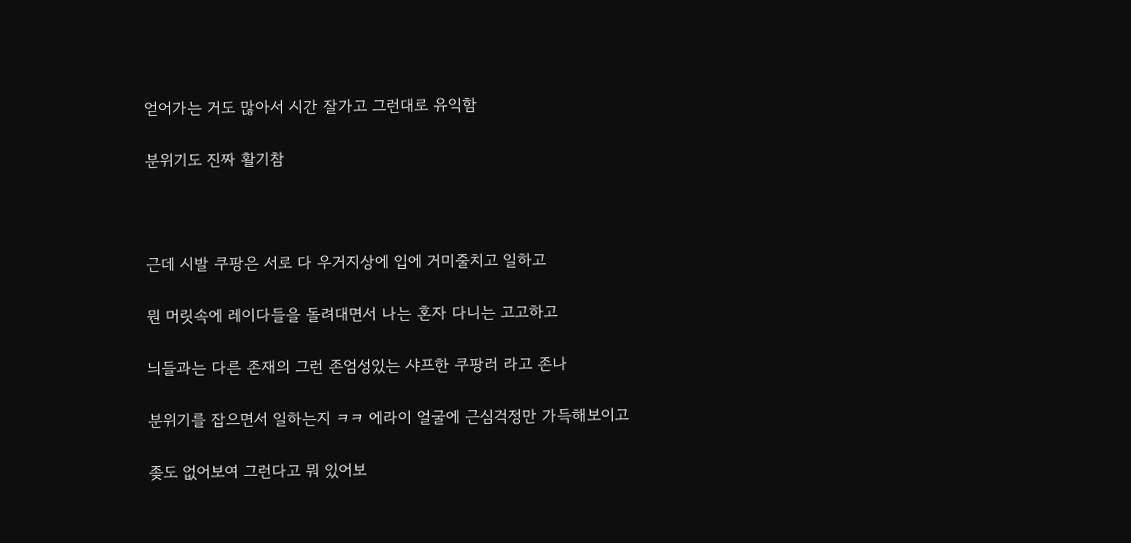얻어가는 거도 많아서 시간 잘가고 그런대로 유익함

분위기도 진짜 활기참



근데 시발 쿠팡은 서로 다 우거지상에 입에 거미줄치고 일하고

뭔 머릿속에 레이다들을 돌려대면서 나는 혼자 다니는 고고하고

늬들과는 다른 존재의 그런 존엄성있는 샤프한 쿠팡러 라고 존나

분위기를 잡으면서 일하는지 ㅋㅋ 에라이 얼굴에 근심걱정만 가득해보이고

좆도 없어보여 그런다고 뭐 있어보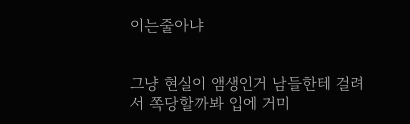이는줄아냐


그냥 현실이 앰생인거 남들한테 걸려서 쪽당할까봐 입에 거미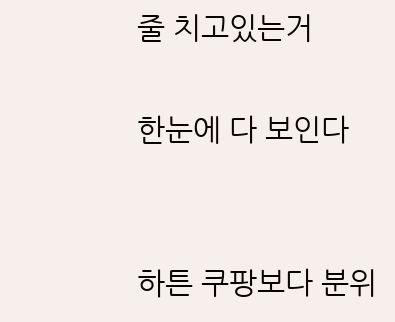줄 치고있는거

한눈에 다 보인다


하튼 쿠팡보다 분위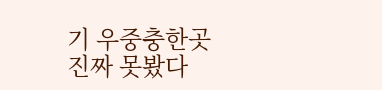기 우중충한곳 진짜 못봤다